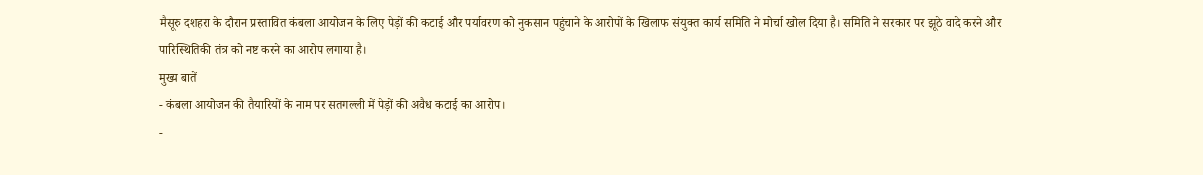मैसूरु दशहरा के दौरान प्रस्तावित कंबला आयोजन के लिए पेड़ों की कटाई और पर्यावरण को नुकसान पहुंचाने के आरोपों के खिलाफ संयुक्त कार्य समिति ने मोर्चा खोल दिया है। समिति ने सरकार पर झूठे वादे करने और पारिस्थितिकी तंत्र को नष्ट करने का आरोप लगाया है।
मुख्य बातें
- कंबला आयोजन की तैयारियों के नाम पर सतगल्ली में पेड़ों की अवैध कटाई का आरोप।
-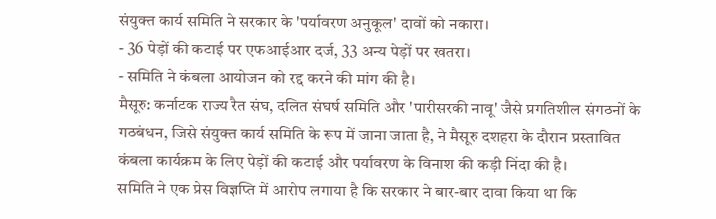संयुक्त कार्य समिति ने सरकार के 'पर्यावरण अनुकूल' दावों को नकारा।
- 36 पेड़ों की कटाई पर एफआईआर दर्ज, 33 अन्य पेड़ों पर खतरा।
- समिति ने कंबला आयोजन को रद्द करने की मांग की है।
मैसूरु: कर्नाटक राज्य रैत संघ, दलित संघर्ष समिति और 'पारीसरकी नावू' जैसे प्रगतिशील संगठनों के गठबंधन, जिसे संयुक्त कार्य समिति के रूप में जाना जाता है, ने मैसूरु दशहरा के दौरान प्रस्तावित कंबला कार्यक्रम के लिए पेड़ों की कटाई और पर्यावरण के विनाश की कड़ी निंदा की है।
समिति ने एक प्रेस विज्ञप्ति में आरोप लगाया है कि सरकार ने बार-बार दावा किया था कि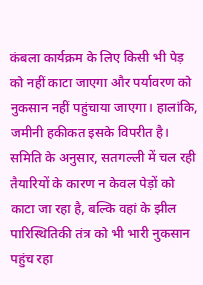कंबला कार्यक्रम के लिए किसी भी पेड़ को नहीं काटा जाएगा और पर्यावरण को नुकसान नहीं पहुंचाया जाएगा। हालांकि, जमीनी हकीकत इसके विपरीत है। समिति के अनुसार, सतगल्ली में चल रही तैयारियों के कारण न केवल पेड़ों को काटा जा रहा है, बल्कि वहां के झील पारिस्थितिकी तंत्र को भी भारी नुकसान पहुंच रहा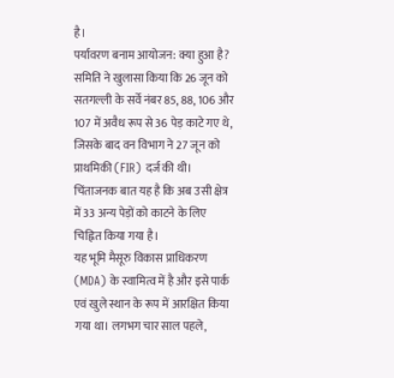है।
पर्यावरण बनाम आयोजन: क्या हुआ है?
समिति ने खुलासा किया कि 26 जून को सतगल्ली के सर्वे नंबर 85, 88, 106 और 107 में अवैध रूप से 36 पेड़ काटे गए थे, जिसके बाद वन विभाग ने 27 जून को प्राथमिकी (FIR) दर्ज की थी। चिंताजनक बात यह है कि अब उसी क्षेत्र में 33 अन्य पेड़ों को काटने के लिए चिह्नित किया गया है।
यह भूमि मैसूरु विकास प्राधिकरण (MDA) के स्वामित्व में है और इसे पार्क एवं खुले स्थान के रूप में आरक्षित किया गया था। लगभग चार साल पहले,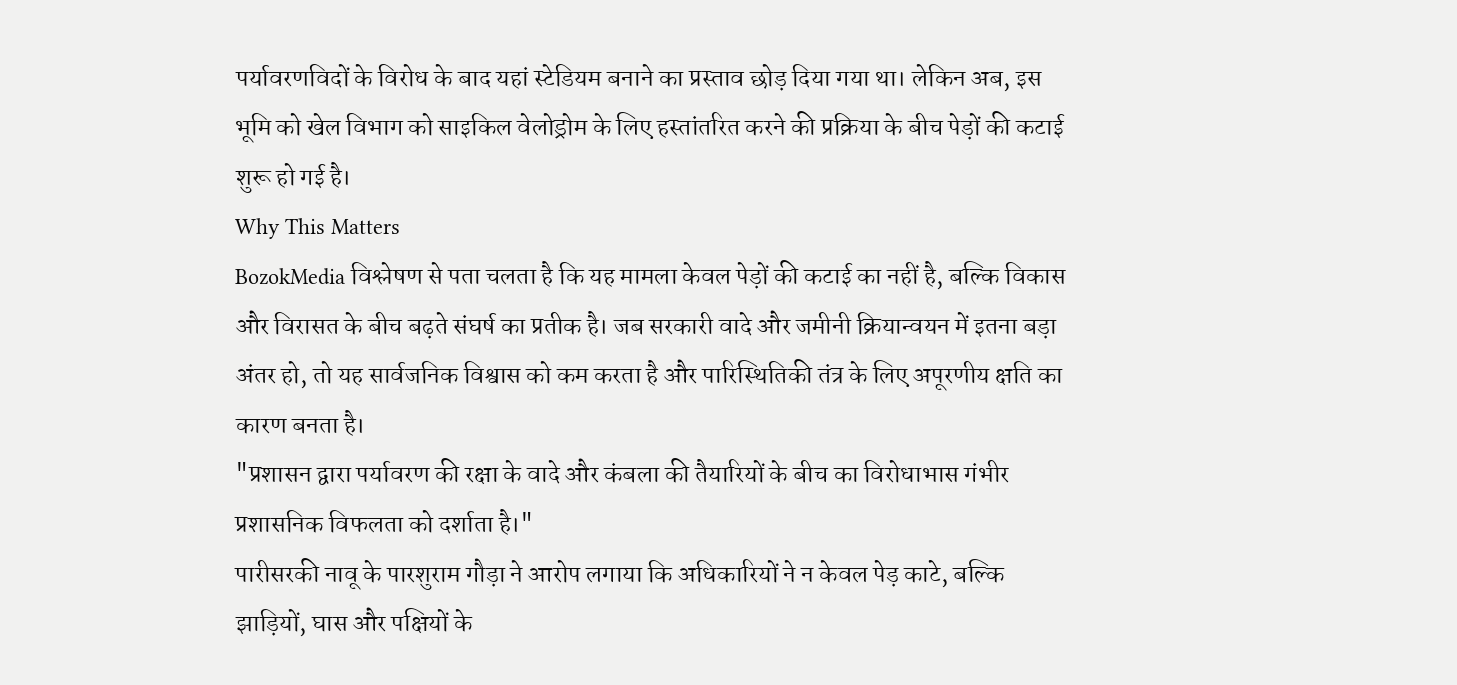पर्यावरणविदों के विरोध के बाद यहां स्टेडियम बनाने का प्रस्ताव छोड़ दिया गया था। लेकिन अब, इस भूमि को खेल विभाग को साइकिल वेलोड्रोम के लिए हस्तांतरित करने की प्रक्रिया के बीच पेड़ों की कटाई शुरू हो गई है।
Why This Matters
BozokMedia विश्लेषण से पता चलता है कि यह मामला केवल पेड़ों की कटाई का नहीं है, बल्कि विकास और विरासत के बीच बढ़ते संघर्ष का प्रतीक है। जब सरकारी वादे और जमीनी क्रियान्वयन में इतना बड़ा अंतर हो, तो यह सार्वजनिक विश्वास को कम करता है और पारिस्थितिकी तंत्र के लिए अपूरणीय क्षति का कारण बनता है।
"प्रशासन द्वारा पर्यावरण की रक्षा के वादे और कंबला की तैयारियों के बीच का विरोधाभास गंभीर प्रशासनिक विफलता को दर्शाता है।"
पारीसरकी नावू के पारशुराम गौड़ा ने आरोप लगाया कि अधिकारियों ने न केवल पेड़ काटे, बल्कि झाड़ियों, घास और पक्षियों के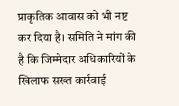प्राकृतिक आवास को भी नष्ट कर दिया है। समिति ने मांग की है कि जिम्मेदार अधिकारियों के खिलाफ सख्त कार्रवाई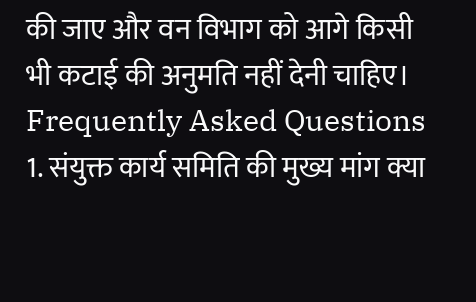की जाए और वन विभाग को आगे किसी भी कटाई की अनुमति नहीं देनी चाहिए।
Frequently Asked Questions
1. संयुक्त कार्य समिति की मुख्य मांग क्या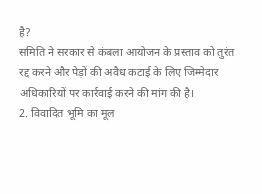है?
समिति ने सरकार से कंबला आयोजन के प्रस्ताव को तुरंत रद्द करने और पेड़ों की अवैध कटाई के लिए जिम्मेदार अधिकारियों पर कार्रवाई करने की मांग की है।
2. विवादित भूमि का मूल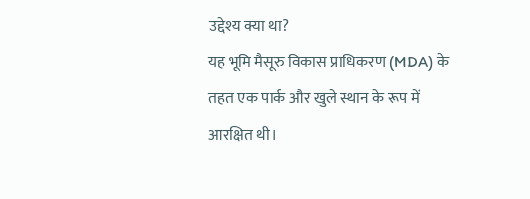उद्देश्य क्या था?
यह भूमि मैसूरु विकास प्राधिकरण (MDA) के तहत एक पार्क और खुले स्थान के रूप में आरक्षित थी।